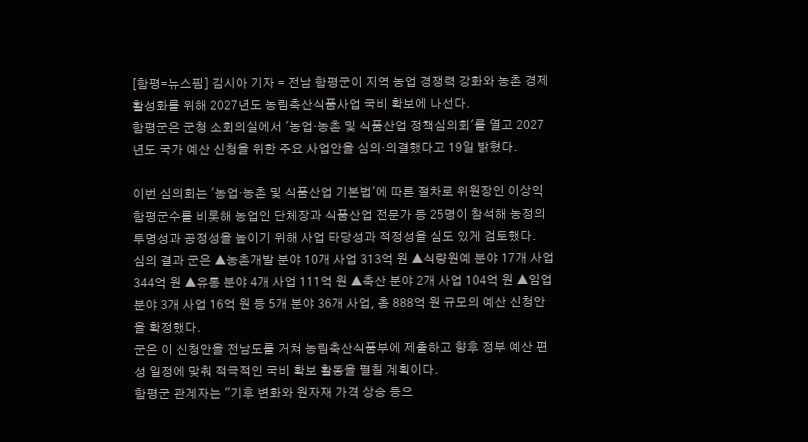[함평=뉴스핌] 김시아 기자 = 전남 함평군이 지역 농업 경쟁력 강화와 농촌 경제 활성화를 위해 2027년도 농림축산식품사업 국비 확보에 나선다.
함평군은 군청 소회의실에서 '농업·농촌 및 식품산업 정책심의회'를 열고 2027년도 국가 예산 신청을 위한 주요 사업안을 심의·의결했다고 19일 밝혔다.

이번 심의회는 '농업·농촌 및 식품산업 기본법'에 따른 절차로 위원장인 이상익 함평군수를 비롯해 농업인 단체장과 식품산업 전문가 등 25명이 참석해 농정의 투명성과 공정성을 높이기 위해 사업 타당성과 적정성을 심도 있게 검토했다.
심의 결과 군은 ▲농촌개발 분야 10개 사업 313억 원 ▲식량원예 분야 17개 사업 344억 원 ▲유통 분야 4개 사업 111억 원 ▲축산 분야 2개 사업 104억 원 ▲임업 분야 3개 사업 16억 원 등 5개 분야 36개 사업, 총 888억 원 규모의 예산 신청안을 확정했다.
군은 이 신청안을 전남도를 거쳐 농림축산식품부에 제출하고 향후 정부 예산 편성 일정에 맞춰 적극적인 국비 확보 활동을 펼칠 계획이다.
함평군 관계자는 "기후 변화와 원자재 가격 상승 등으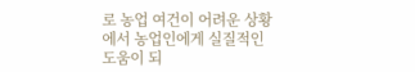로 농업 여건이 어려운 상황에서 농업인에게 실질적인 도움이 되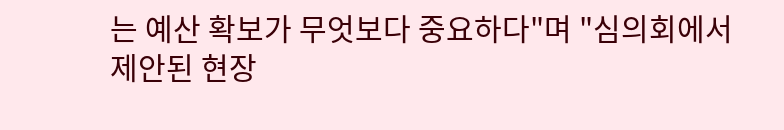는 예산 확보가 무엇보다 중요하다"며 "심의회에서 제안된 현장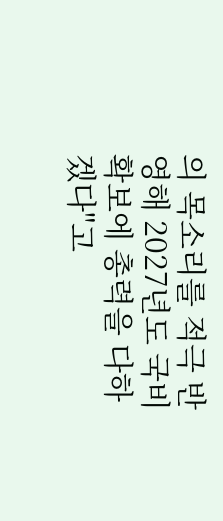의 목소리를 적극 반영해 2027년도 국비 확보에 총력을 다하겠다"고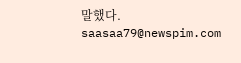말했다.
saasaa79@newspim.com